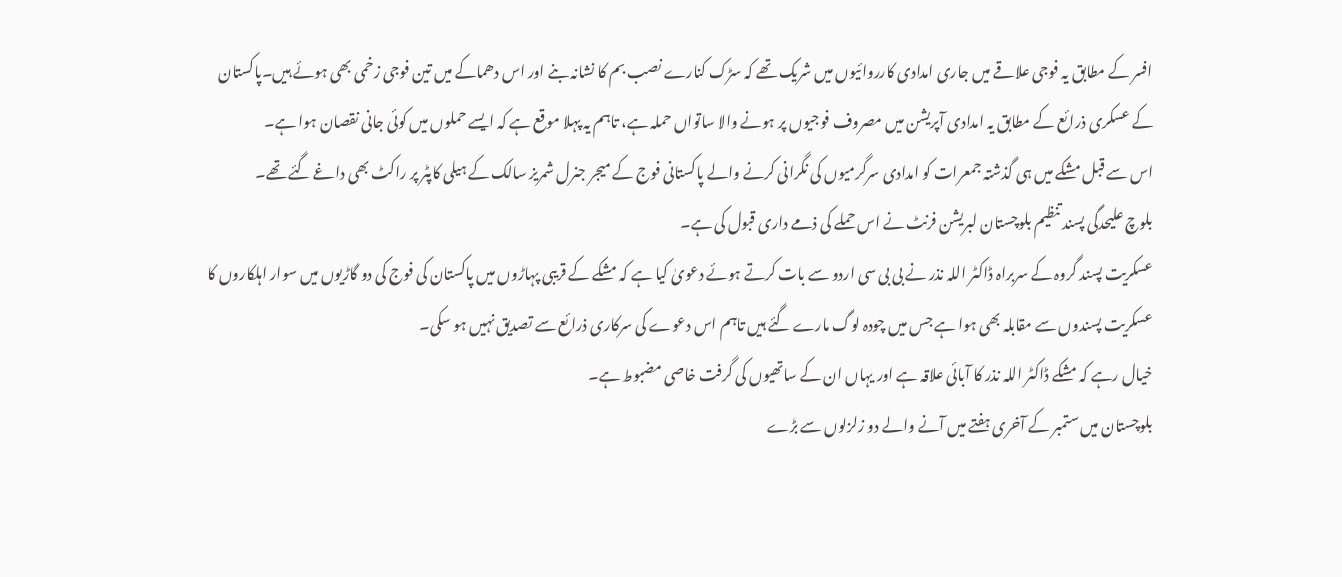افسر کے مطابق یہ فوجی علاقے میں جاری امدادی کارروائیوں میں شریک تھے کہ سڑک کنارے نصب بم کا نشانہ بنے اور اس دھماکے میں تین فوجی زخمی بھی ہوئے ہیں۔پاکستان کے عسکری ذرائع کے مطابق یہ امدادی آپریشن میں مصروف فوجیوں پر ہونے والا ساتواں حملہ ہے، تاہم یہ پہلا موقع ہے کہ ایسے حملوں میں کوئی جانی نقصان ہوا ہے۔
اس سے قبل مشکے میں ہی گذشتہ جمعرات کو امدادی سرگرمیوں کی نگرانی کرنے والے پاکستانی فوج کے میجر جنرل شمریز سالک کے ہیلی کاپٹر پر راکٹ بھی داغے گئے تھے۔
بلوچ علیحدگی پسند تنظیم بلوچستان لبریشن فرنٹ نے اس حملے کی ذمے داری قبول کی ہے۔
عسکریت پسند گروہ کے سربراہ ڈاکٹر اللہ نذر نے بی بی سی اردو سے بات کرتے ہوئے دعویٰ کیا ہے کہ مشکے کے قریبی پہاڑوں میں پاکستان کی فوج کی دو گاڑیوں میں سوار اہلکاروں کا عسکریت پسندوں سے مقابلہ بھی ہوا ہے جس میں چودہ لوگ مارے گئے ہیں تاہم اس دعوے کی سرکاری ذرائع سے تصدیق نہیں ہو سکی۔
خیال رہے کہ مشکے ڈاکٹر اللہ نذر کا آبائی علاقہ ہے اور یہاں ان کے ساتھیوں کی گرفت خاصی مضبوط ہے۔
بلوچستان میں ستمبر کے آخری ہفتے میں آنے والے دو زلزلوں سے بڑے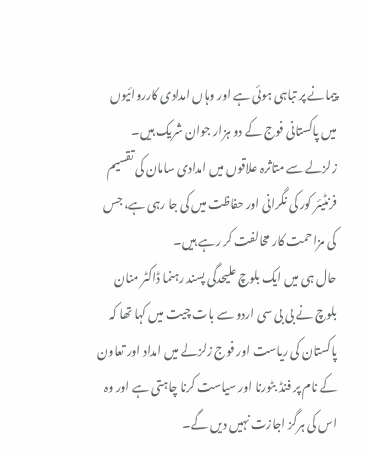پیمانے پر تباہی ہوئی ہے اور وہاں امدادی کارروائیوں میں پاکستانی فوج کے دو ہزار جوان شریک ہیں۔
زلزلے سے متاثرہ علاقوں میں امدادی سامان کی تقسیم فرنٹیئر کور کی نگرانی اور حفاظت میں کی جا رہی ہے، جس کی مزاحمت کار مخالفت کر رہے ہیں۔
حال ہی میں ایک بلوچ علیحدگی پسند رہنما ڈاکٹر منان بلوچ نے بی بی سی اردو سے بات چیت میں کہا تھا کہ پاکستان کی ریاست اور فوج زلزلے میں امداد اور تعاون کے نام پر فنڈ بٹورنا اور سیاست کرنا چاہتی ہے اور وہ اس کی ہرگز اجازت نہیں دیں گے۔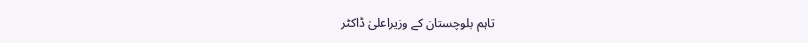تاہم بلوچستان کے وزیراعلیٰ ڈاکٹر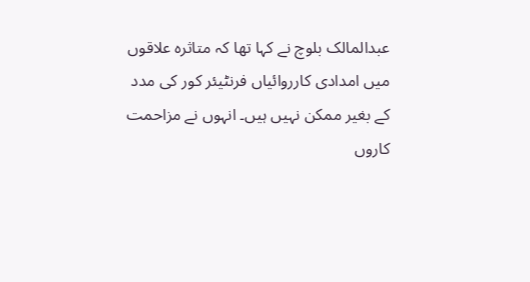عبدالمالک بلوچ نے کہا تھا کہ متاثرہ علاقوں میں امدادی کارروائیاں فرنٹیئر کور کی مدد کے بغیر ممکن نہیں ہیں۔ انہوں نے مزاحمت کاروں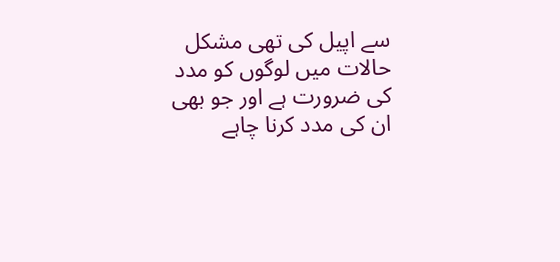سے اپیل کی تھی مشکل حالات میں لوگوں کو مدد کی ضرورت ہے اور جو بھی ان کی مدد کرنا چاہے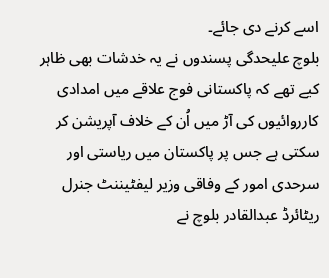اسے کرنے دی جائے۔
بلوچ علیحدگی پسندوں نے یہ خدشات بھی ظاہر کیے تھے کہ پاکستانی فوج علاقے میں امدادی کارروائیوں کی آڑ میں اُن کے خلاف آپریشن کر سکتی ہے جس پر پاکستان میں ریاستی اور سرحدی امور کے وفاقی وزیر لیفٹیننٹ جنرل ریٹائرڈ عبدالقادر بلوچ نے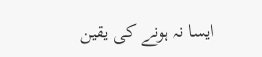ایسا نہ ہونے کی یقین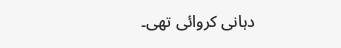دہانی کروائی تھی۔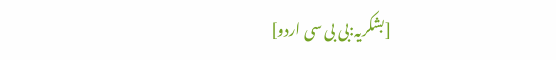[بشکریہ:بی بی سی اردو]